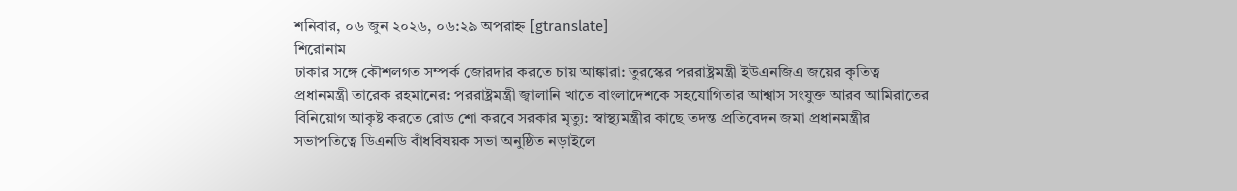শনিবার, ০৬ জুন ২০২৬, ০৬:২৯ অপরাহ্ন [gtranslate]
শিরোনাম
ঢাকার সঙ্গে কৌশলগত সম্পর্ক জোরদার করতে চায় আঙ্কারা: তুরস্কের পররাষ্ট্রমন্ত্রী ইউএনজিএ জয়ের কৃতিত্ব প্রধানমন্ত্রী তারেক রহমানের: পররাষ্ট্রমন্ত্রী জ্বালানি খাতে বাংলাদেশকে সহযোগিতার আশ্বাস সংযুক্ত আরব আমিরাতের বিনিয়োগ আকৃষ্ট করতে রোড শো করবে সরকার মৃত্যু: স্বাস্থ্যমন্ত্রীর কাছে তদন্ত প্রতিবেদন জমা প্রধানমন্ত্রীর সভাপতিত্বে ডিএনডি বাঁধবিষয়ক সভা অনুষ্ঠিত নড়াইলে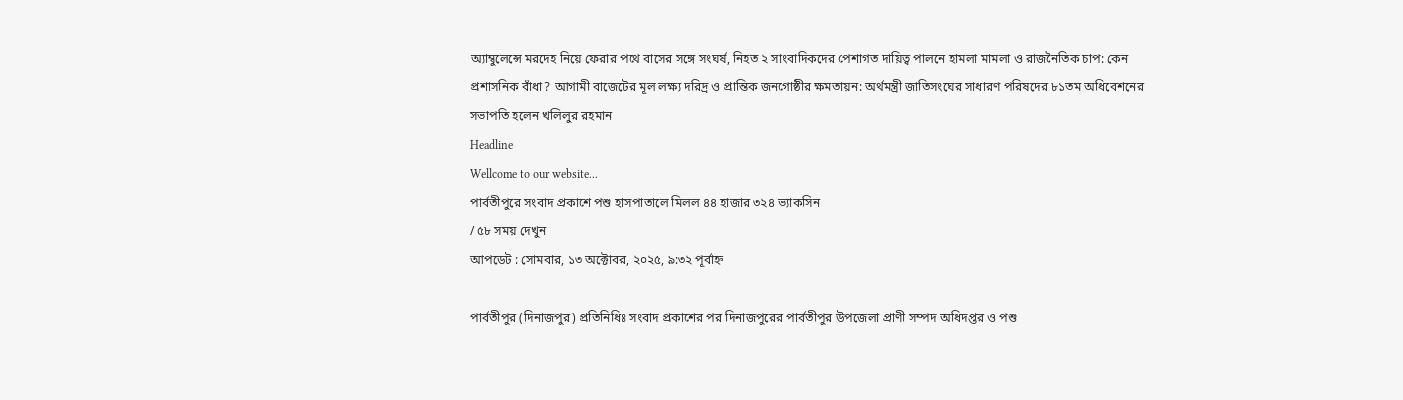অ্যাম্বুলেন্সে মরদেহ নিয়ে ফেরার পথে বাসের সঙ্গে সংঘর্ষ, নিহত ২ সাংবাদিকদের পেশাগত দায়িত্ব পালনে হামলা মামলা ও রাজনৈতিক চাপ: কেন প্রশাসনিক বাঁধা? আগামী বাজেটের মূল লক্ষ্য দরিদ্র ও প্রান্তিক জনগোষ্ঠীর ক্ষমতায়ন: অর্থমন্ত্রী জাতিসংঘের সাধারণ পরিষদের ৮১তম অধিবেশনের সভাপতি হলেন খলিলুর রহমান
Headline
Wellcome to our website...
পার্বতীপুরে সংবাদ প্রকাশে পশু হাসপাতালে মিলল ৪৪ হাজার ৩২৪ ভ্যাকসিন
/ ৫৮ সময় দেখুন
আপডেট : সোমবার, ১৩ অক্টোবর, ২০২৫, ৯:৩২ পূর্বাহ্ন

পার্বতীপুর (দিনাজপুর) প্রতিনিধিঃ সংবাদ প্রকাশের পর দিনাজপুরের পার্বতীপুর উপজেলা প্রাণী সম্পদ অধিদপ্তর ও পশু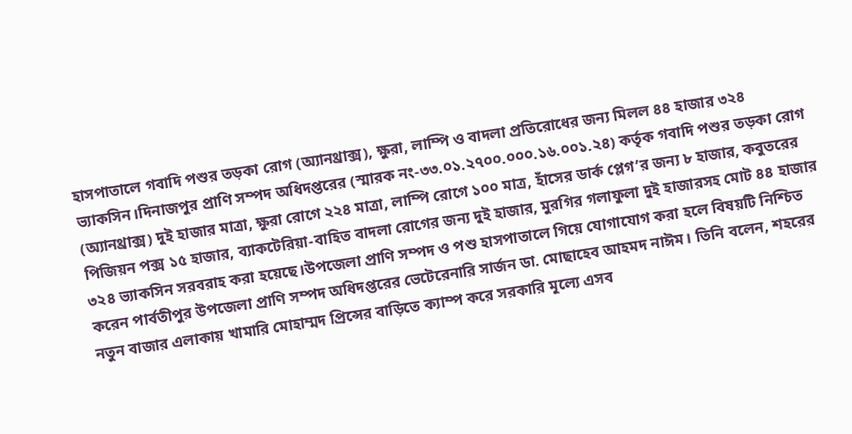হাসপাতালে গবাদি পশুর তড়কা রোগ (অ্যানথ্রাক্স), ক্ষুরা, লাম্পি ও বাদলা প্রতিরোধের জন্য মিলল ৪৪ হাজার ৩২৪ ভ্যাকসিন।দিনাজপুর প্রাণি সম্পদ অধিদপ্তরের (স্মারক নং-৩৩.০১.২৭০০.০০০.১৬.০০১.২৪) কর্তৃক গবাদি পশুর তড়কা রোগ (অ্যানথ্রাক্স) দুই হাজার মাত্রা, ক্ষুরা রোগে ২২৪ মাত্রা, লাম্পি রোগে ১০০ মাত্র, হাঁসের ডার্ক প্লেগ’র জন্য ৮ হাজার, কবুতরের পিজিয়ন পক্স ১৫ হাজার, ব্যাকটেরিয়া-বাহিত বাদলা রোগের জন্য দুই হাজার, মুরগির গলাফুলা দুই হাজারসহ মোট ৪৪ হাজার ৩২৪ ভ্যাকসিন সরবরাহ করা হয়েছে।উপজেলা প্রাণি সম্পদ ও পশু হাসপাতালে গিয়ে যোগাযোগ করা হলে বিষয়টি নিশ্চিত করেন পার্বতীপুর উপজেলা প্রাণি সম্পদ অধিদপ্তরের ভেটেরেনারি সার্জন ডা. মোছাহেব আহমদ নাঈম। তিনি বলেন, শহরের নতুন বাজার এলাকায় খামারি মোহাম্মদ প্রিন্সের বাড়িতে ক্যাম্প করে সরকারি মূল্যে এসব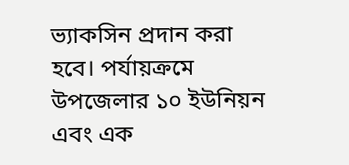ভ্যাকসিন প্রদান করা হবে। পর্যায়ক্রমে উপজেলার ১০ ইউনিয়ন এবং এক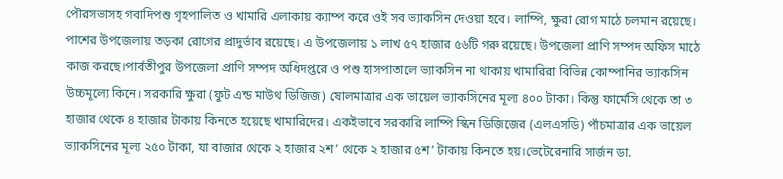পৌরসভাসহ গবাদিপশু গৃহপালিত ও খামারি এলাকায় ক্যাম্প করে ওই সব ভ্যাকসিন দেওয়া হবে। লাম্পি, ক্ষুরা রোগ মাঠে চলমান রয়েছে। পাশের উপজেলায় তড়কা রোগের প্রাদুর্ভাব রয়েছে। এ উপজেলায় ১ লাখ ৫৭ হাজার ৫৬টি গরু রয়েছে। উপজেলা প্রাণি সম্পদ অফিস মাঠে কাজ করছে।পার্বতীপুর উপজেলা প্রাণি সম্পদ অধিদপ্তরে ও পশু হাসপাতালে ভ্যাকসিন না থাকায় খামারিরা বিভিন্ন কোম্পানির ভ্যাকসিন উচ্চমূল্যে কিনে। সরকারি ক্ষুরা (ফুট এন্ড মাউথ ডিজিজ) ষোলমাত্রার এক ভায়েল ভ্যাকসিনের মূল্য ৪০০ টাকা। কিন্তু ফার্মেসি থেকে তা ৩ হাজার থেকে ৪ হাজার টাকায় কিনতে হয়েছে খামারিদের। একইভাবে সরকারি লাম্পি স্কিন ডিজিজের (এলএসডি) পাঁচমাত্রার এক ভায়েল ভ্যাকসিনের মূল্য ২৫০ টাকা, যা বাজার থেকে ২ হাজার ২শ’ থেকে ২ হাজার ৫শ’ টাকায় কিনতে হয়।ভেটেরেনারি সার্জন ডা.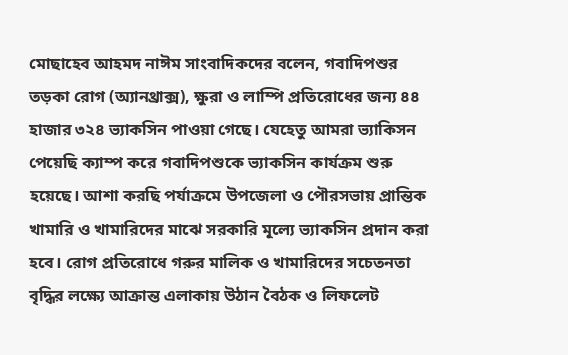মোছাহেব আহমদ নাঈম সাংবাদিকদের বলেন, গবাদিপশুর তড়কা রোগ (অ্যানথ্রাক্স), ক্ষুরা ও লাম্পি প্রতিরোধের জন্য ৪৪ হাজার ৩২৪ ভ্যাকসিন পাওয়া গেছে। যেহেতু আমরা ভ্যাকিসন পেয়েছি ক্যাম্প করে গবাদিপশুকে ভ্যাকসিন কার্যক্রম শুরু হয়েছে। আশা করছি পর্যাক্রমে উপজেলা ও পৌরসভায় প্রান্তিক খামারি ও খামারিদের মাঝে সরকারি মূল্যে ভ্যাকসিন প্রদান করা হবে। রোগ প্রতিরোধে গরুর মালিক ও খামারিদের সচেতনতা বৃদ্ধির লক্ষ্যে আক্রান্ত এলাকায় উঠান বৈঠক ও লিফলেট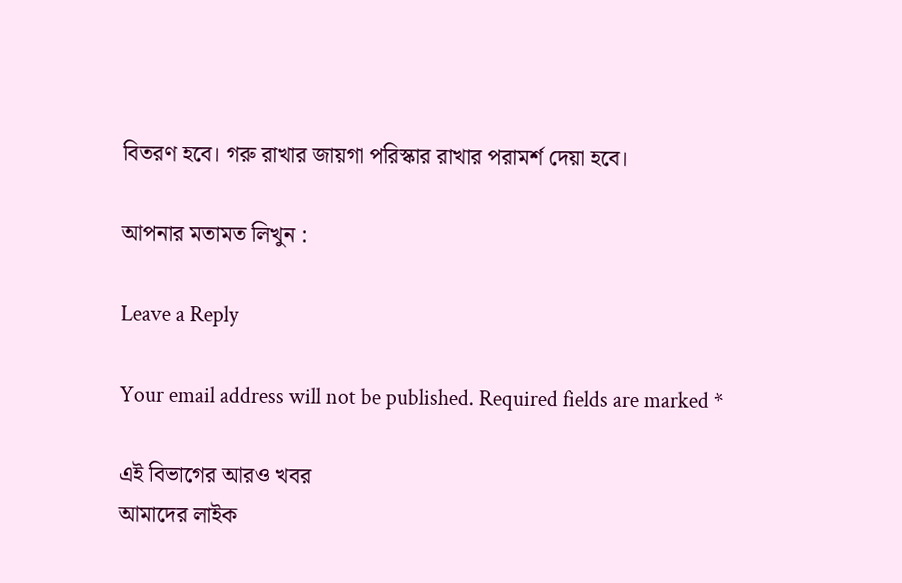বিতরণ হবে। গরু রাখার জায়গা পরিস্কার রাখার পরামর্শ দেয়া হবে।

আপনার মতামত লিখুন :

Leave a Reply

Your email address will not be published. Required fields are marked *

এই বিভাগের আরও খবর
আমাদের লাইক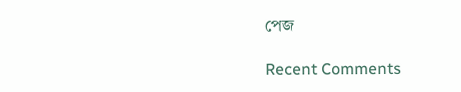পেজ

Recent Comments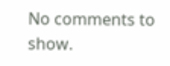No comments to show.